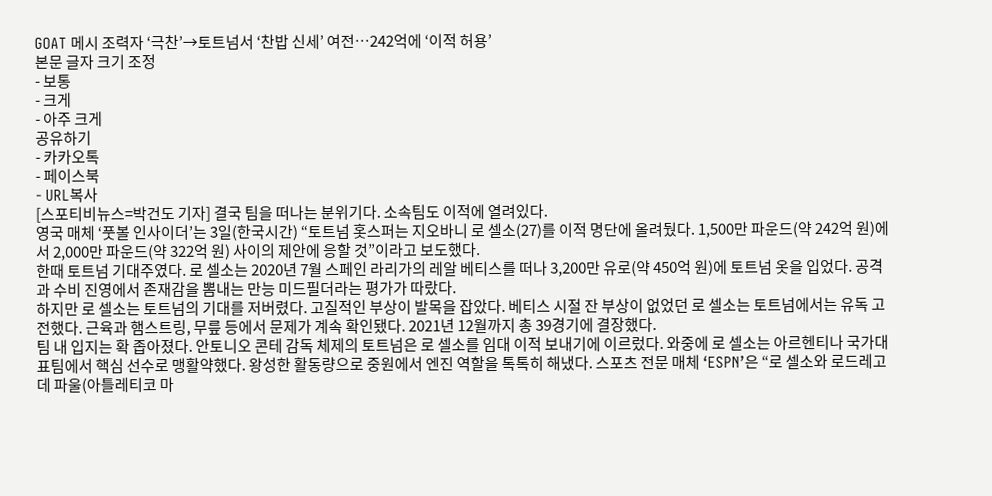GOAT 메시 조력자 ‘극찬’→토트넘서 ‘찬밥 신세’ 여전…242억에 ‘이적 허용’
본문 글자 크기 조정
- 보통
- 크게
- 아주 크게
공유하기
- 카카오톡
- 페이스북
- URL복사
[스포티비뉴스=박건도 기자] 결국 팀을 떠나는 분위기다. 소속팀도 이적에 열려있다.
영국 매체 ‘풋볼 인사이더’는 3일(한국시간) “토트넘 홋스퍼는 지오바니 로 셀소(27)를 이적 명단에 올려뒀다. 1,500만 파운드(약 242억 원)에서 2,000만 파운드(약 322억 원) 사이의 제안에 응할 것”이라고 보도했다.
한때 토트넘 기대주였다. 로 셀소는 2020년 7월 스페인 라리가의 레알 베티스를 떠나 3,200만 유로(약 450억 원)에 토트넘 옷을 입었다. 공격과 수비 진영에서 존재감을 뽐내는 만능 미드필더라는 평가가 따랐다.
하지만 로 셀소는 토트넘의 기대를 저버렸다. 고질적인 부상이 발목을 잡았다. 베티스 시절 잔 부상이 없었던 로 셀소는 토트넘에서는 유독 고전했다. 근육과 햄스트링, 무릎 등에서 문제가 계속 확인됐다. 2021년 12월까지 총 39경기에 결장했다.
팀 내 입지는 확 좁아졌다. 안토니오 콘테 감독 체제의 토트넘은 로 셀소를 임대 이적 보내기에 이르렀다. 와중에 로 셀소는 아르헨티나 국가대표팀에서 핵심 선수로 맹활약했다. 왕성한 활동량으로 중원에서 엔진 역할을 톡톡히 해냈다. 스포츠 전문 매체 ‘ESPN’은 “로 셀소와 로드레고 데 파울(아틀레티코 마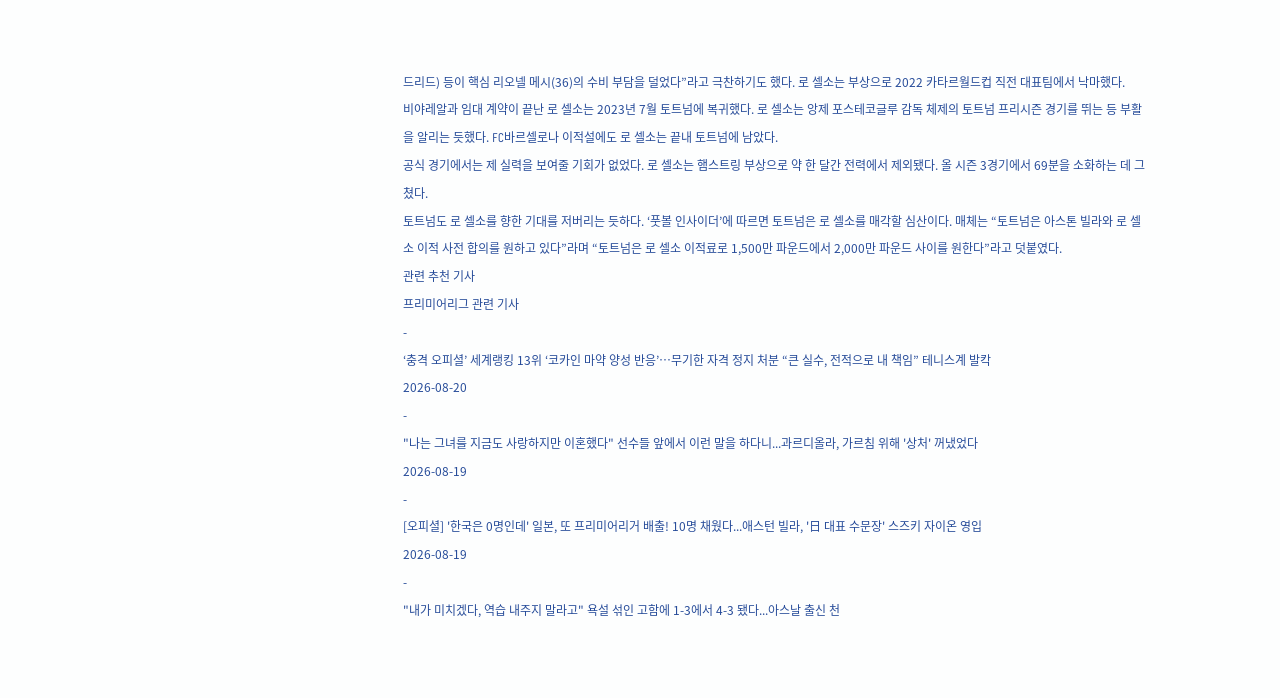드리드) 등이 핵심 리오넬 메시(36)의 수비 부담을 덜었다”라고 극찬하기도 했다. 로 셀소는 부상으로 2022 카타르월드컵 직전 대표팀에서 낙마했다.
비야레알과 임대 계약이 끝난 로 셀소는 2023년 7월 토트넘에 복귀했다. 로 셀소는 앙제 포스테코글루 감독 체제의 토트넘 프리시즌 경기를 뛰는 등 부활을 알리는 듯했다. FC바르셀로나 이적설에도 로 셀소는 끝내 토트넘에 남았다.
공식 경기에서는 제 실력을 보여줄 기회가 없었다. 로 셀소는 햄스트링 부상으로 약 한 달간 전력에서 제외됐다. 올 시즌 3경기에서 69분을 소화하는 데 그쳤다.
토트넘도 로 셀소를 향한 기대를 저버리는 듯하다. ‘풋볼 인사이더’에 따르면 토트넘은 로 셀소를 매각할 심산이다. 매체는 “토트넘은 아스톤 빌라와 로 셀소 이적 사전 합의를 원하고 있다”라며 “토트넘은 로 셀소 이적료로 1,500만 파운드에서 2,000만 파운드 사이를 원한다”라고 덧붙였다.
관련 추천 기사
프리미어리그 관련 기사
-
‘충격 오피셜’ 세계랭킹 13위 ‘코카인 마약 양성 반응’…무기한 자격 정지 처분 “큰 실수, 전적으로 내 책임” 테니스계 발칵
2026-08-20
-
"나는 그녀를 지금도 사랑하지만 이혼했다" 선수들 앞에서 이런 말을 하다니...과르디올라, 가르침 위해 '상처' 꺼냈었다
2026-08-19
-
[오피셜] '한국은 0명인데' 일본, 또 프리미어리거 배출! 10명 채웠다...애스턴 빌라, '日 대표 수문장' 스즈키 자이온 영입
2026-08-19
-
"내가 미치겠다, 역습 내주지 말라고" 욕설 섞인 고함에 1-3에서 4-3 됐다...아스날 출신 천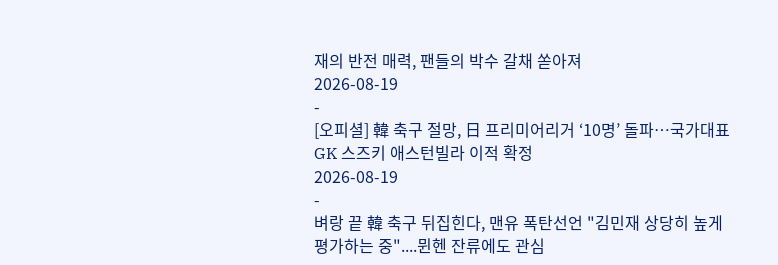재의 반전 매력, 팬들의 박수 갈채 쏟아져
2026-08-19
-
[오피셜] 韓 축구 절망, 日 프리미어리거 ‘10명’ 돌파…국가대표 GK 스즈키 애스턴빌라 이적 확정
2026-08-19
-
벼랑 끝 韓 축구 뒤집힌다, 맨유 폭탄선언 "김민재 상당히 높게 평가하는 중"....뮌헨 잔류에도 관심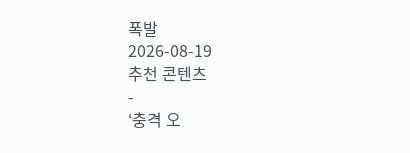폭발
2026-08-19
추천 콘텐츠
-
‘충격 오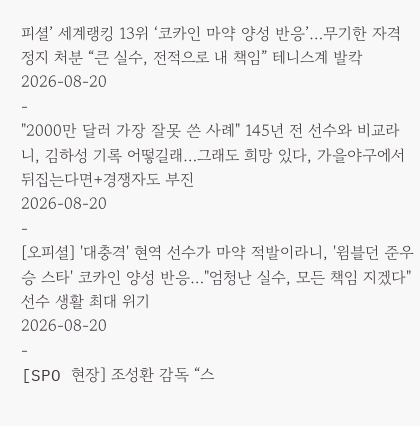피셜’ 세계랭킹 13위 ‘코카인 마약 양성 반응’…무기한 자격 정지 처분 “큰 실수, 전적으로 내 책임” 테니스계 발칵
2026-08-20
-
"2000만 달러 가장 잘못 쓴 사례" 145년 전 선수와 비교라니, 김하성 기록 어떻길래…그래도 희망 있다, 가을야구에서 뒤집는다면+경쟁자도 부진
2026-08-20
-
[오피셜] '대충격' 현역 선수가 마약 적발이라니, '윔블던 준우승 스타' 코카인 양성 반응…"엄청난 실수, 모든 책임 지겠다" 선수 생활 최대 위기
2026-08-20
-
[SPO 현장] 조성환 감독 “스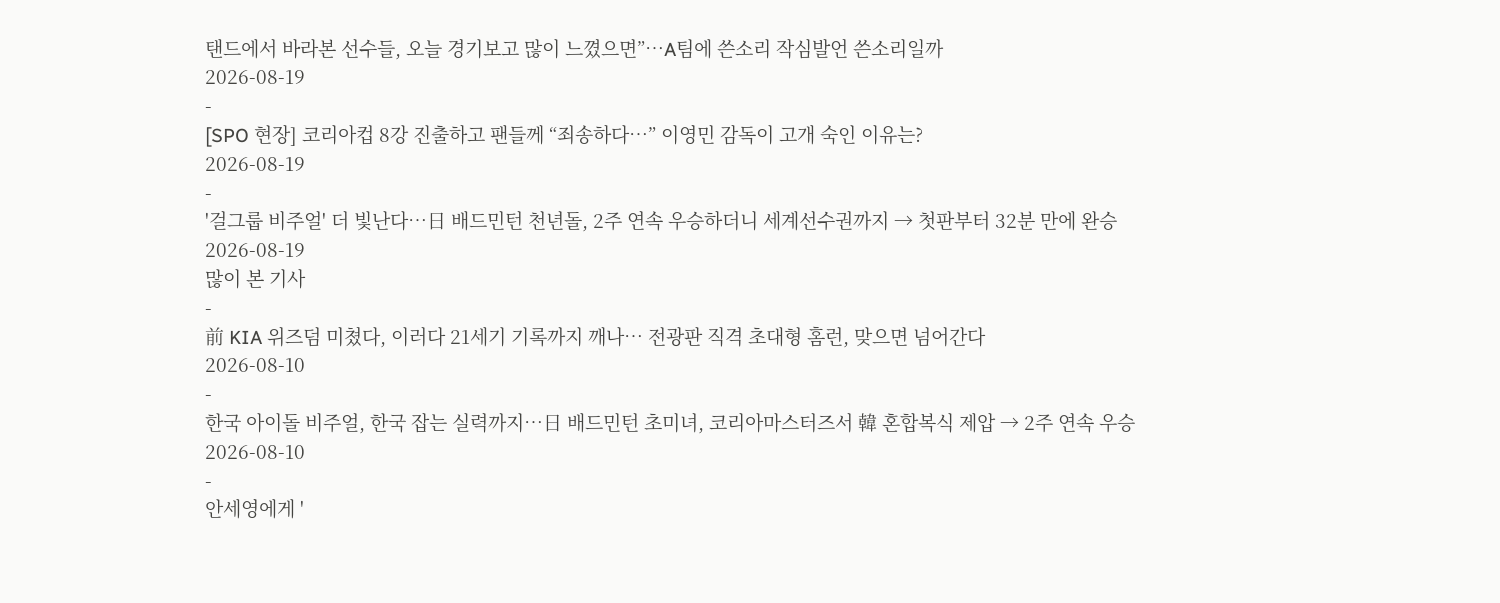탠드에서 바라본 선수들, 오늘 경기보고 많이 느꼈으면”…A팀에 쓴소리 작심발언 쓴소리일까
2026-08-19
-
[SPO 현장] 코리아컵 8강 진출하고 팬들께 “죄송하다…” 이영민 감독이 고개 숙인 이유는?
2026-08-19
-
'걸그룹 비주얼' 더 빛난다…日 배드민턴 천년돌, 2주 연속 우승하더니 세계선수권까지 → 첫판부터 32분 만에 완승
2026-08-19
많이 본 기사
-
前 KIA 위즈덤 미쳤다, 이러다 21세기 기록까지 깨나… 전광판 직격 초대형 홈런, 맞으면 넘어간다
2026-08-10
-
한국 아이돌 비주얼, 한국 잡는 실력까지…日 배드민턴 초미녀, 코리아마스터즈서 韓 혼합복식 제압 → 2주 연속 우승
2026-08-10
-
안세영에게 '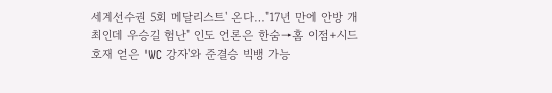세계선수권 5회 메달리스트' 온다…"17년 만에 안방 개최인데 우승길 험난" 인도 언론은 한숨→홈 이점+시드 호재 얻은 'WC 강자'와 준결승 빅뱅 가능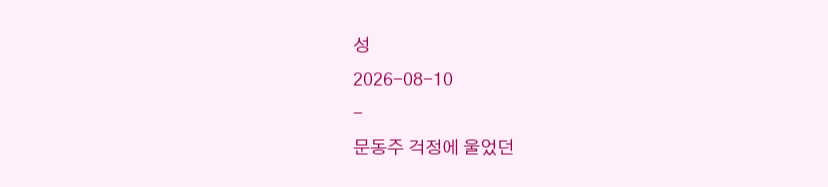성
2026-08-10
-
문동주 걱정에 울었던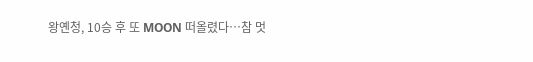왕옌청, 10승 후 또 MOON 떠올렸다…참 멋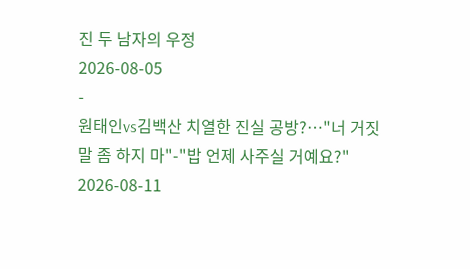진 두 남자의 우정
2026-08-05
-
원태인vs김백산 치열한 진실 공방?…"너 거짓말 좀 하지 마"-"밥 언제 사주실 거예요?"
2026-08-11